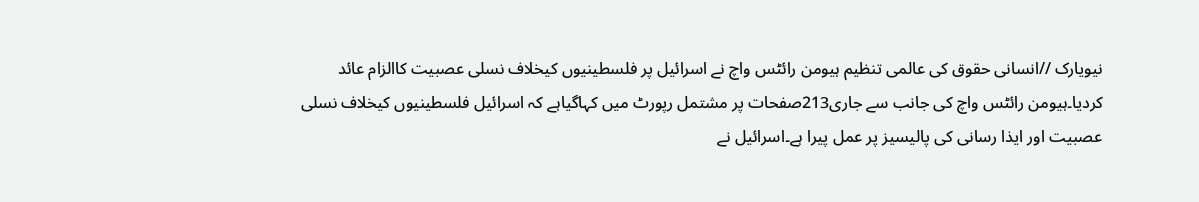نیویارک //انسانی حقوق کی عالمی تنظیم ہیومن رائٹس واچ نے اسرائیل پر فلسطینیوں کیخلاف نسلی عصبیت کاالزام عائد کردیا۔ہیومن رائٹس واچ کی جانب سے جاری213صفحات پر مشتمل رپورٹ میں کہاگیاہے کہ اسرائیل فلسطینیوں کیخلاف نسلی عصبیت اور ایذا رسانی کی پالیسیز پر عمل پیرا ہے۔اسرائیل نے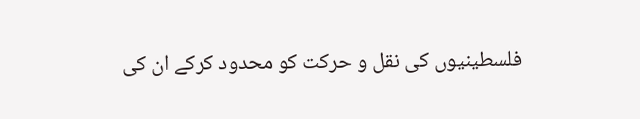فلسطینیوں کی نقل و حرکت کو محدود کرکے ان کی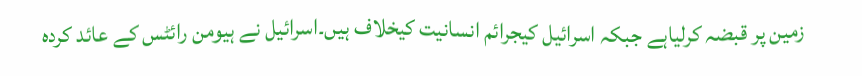زمین پر قبضہ کرلیاہے جبکہ اسرائیل کیجرائم انسانیت کیخلاف ہیں۔اسرائیل نے ہیومن رائٹس کے عائد کردہ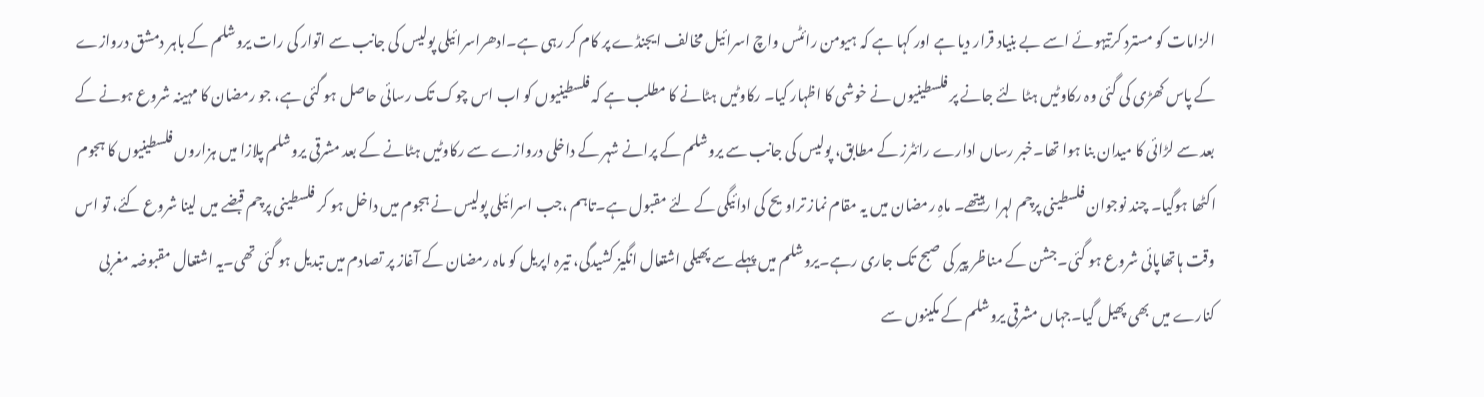الزامات کو مسترد کرتیہوئے اسے بے بنیاد قرار دیا ہے اور کہا ہے کہ ہیومن رائٹس واچ اسرائیل مخالف ایجنڈے پر کام کر رہی ہے۔ادھراسرائیلی پولیس کی جانب سے اتوار کی رات یروشلم کے باہر دمشق دروازے کے پاس کھڑی کی گئی وہ رکاوٹیں ہٹا لئے جانے پر فلسطینیوں نے خوشی کا اظہار کیا۔ رکاوٹیں ہٹانے کا مطلب ہے کہ فلسطینیوں کو اب اس چوک تک رسائی حاصل ہو گئی ہے، جو رمضان کا مہینہ شروع ہونے کے بعد سے لڑائی کا میدان بنا ہوا تھا۔خبر رساں ادارے رائٹرز کے مطابق، پولیس کی جانب سے یروشلم کے پرانے شہر کے داخلی دروازے سے رکاوٹیں ہٹانے کے بعد مشرقی یروشلم پلازا میں ہزاروں فلسطینیوں کا ہجوم اکٹھا ہوگیا۔ چند نوجوان فلسطینی پرچم لہرا رہیتھے۔ ماہِ رمضان میں یہ مقام نماز تراویح کی ادائیگی کے لئے مقبول ہے۔تاہم ،جب اسرائیلی پولیس نے ہجوم میں داخل ہو کر فلسطینی پرچم قبضے میں لینا شروع کئے، تو اس وقت ہاتھاپائی شروع ہو گئی۔جشن کے مناظر پیر کی صبح تک جاری رہے۔یروشلم میں پہلے سے پھیلی اشتعال انگیز کشیدگی، تیرہ اپریل کو ماہ رمضان کے آغاز پر تصادم میں تبدیل ہو گئی تھی۔یہ اشتعال مقبوضہ مغربی کنارے میں بھی پھیل گیا۔جہاں مشرقی یروشلم کے مکینوں سے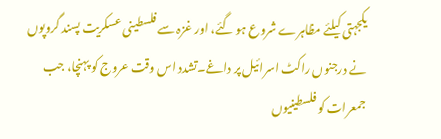یکجہتی کیلئے مظاہرے شروع ہو گئے، اور غزہ سے فلسطینی عسکریت پسند گروپوں نے درجنوں راکٹ اسرائیل پر داغے۔تشدد اس وقت عروج کو پہنچا، جب جمعرات کو فلسطینیوں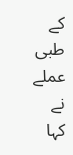کے طبی عملے نے کہا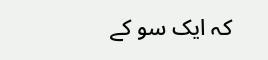کہ ایک سو کے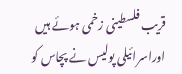قریب فلسطینی زخمی ہوئے ہیں اوراسرائیلی پولیس نے پچاس کو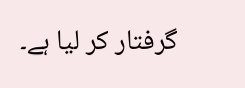گرفتار کر لیا ہے۔